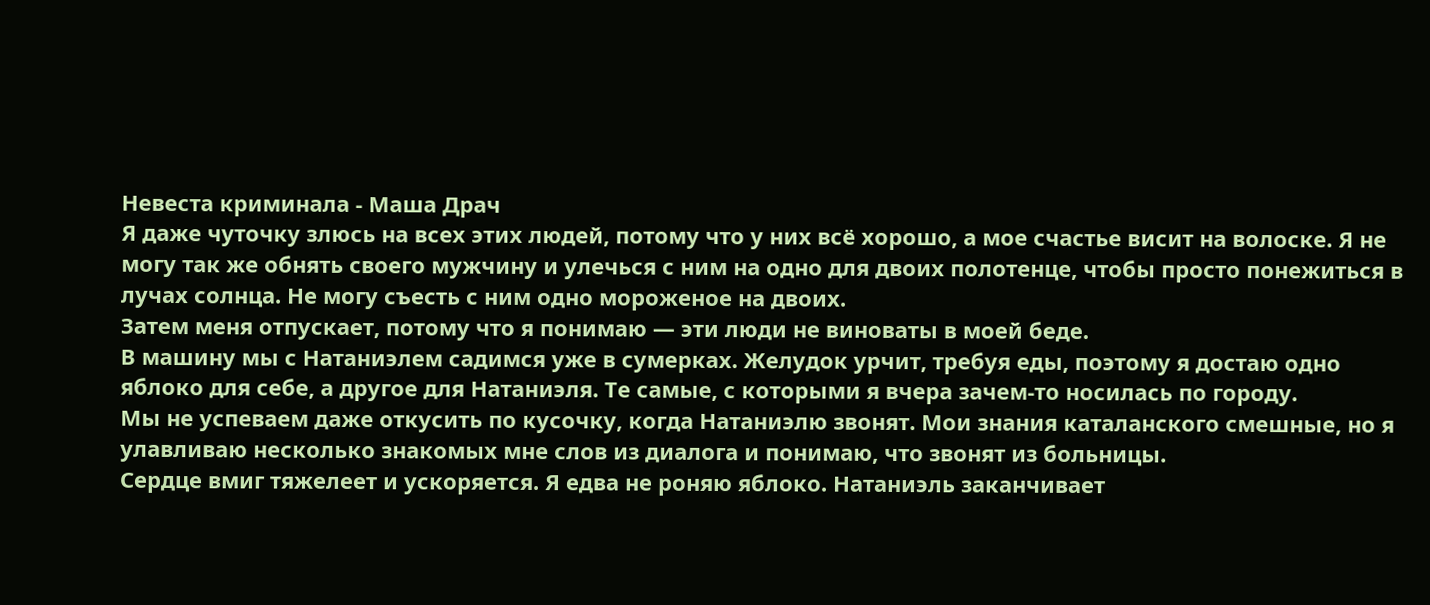Невеста криминала - Маша Драч
Я даже чуточку злюсь на всех этих людей, потому что у них всё хорошо, а мое счастье висит на волоске. Я не могу так же обнять своего мужчину и улечься с ним на одно для двоих полотенце, чтобы просто понежиться в лучах солнца. Не могу съесть с ним одно мороженое на двоих.
Затем меня отпускает, потому что я понимаю — эти люди не виноваты в моей беде.
В машину мы с Натаниэлем садимся уже в сумерках. Желудок урчит, требуя еды, поэтому я достаю одно яблоко для себе, а другое для Натаниэля. Те самые, с которыми я вчера зачем-то носилась по городу.
Мы не успеваем даже откусить по кусочку, когда Натаниэлю звонят. Мои знания каталанского смешные, но я улавливаю несколько знакомых мне слов из диалога и понимаю, что звонят из больницы.
Сердце вмиг тяжелеет и ускоряется. Я едва не роняю яблоко. Натаниэль заканчивает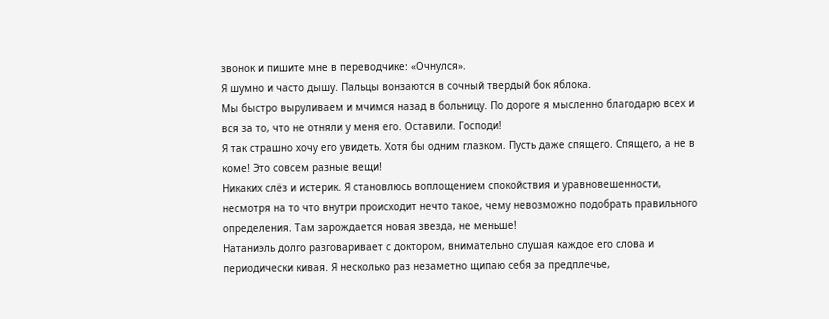звонок и пишите мне в переводчике: «Очнулся».
Я шумно и часто дышу. Пальцы вонзаются в сочный твердый бок яблока.
Мы быстро выруливаем и мчимся назад в больницу. По дороге я мысленно благодарю всех и вся за то, что не отняли у меня его. Оставили. Господи!
Я так страшно хочу его увидеть. Хотя бы одним глазком. Пусть даже спящего. Спящего, а не в коме! Это совсем разные вещи!
Никаких слёз и истерик. Я становлюсь воплощением спокойствия и уравновешенности, несмотря на то что внутри происходит нечто такое, чему невозможно подобрать правильного определения. Там зарождается новая звезда, не меньше!
Натаниэль долго разговаривает с доктором, внимательно слушая каждое его слова и периодически кивая. Я несколько раз незаметно щипаю себя за предплечье,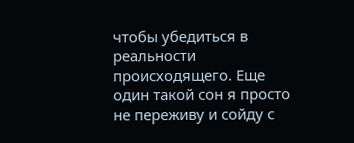чтобы убедиться в реальности происходящего. Еще один такой сон я просто не переживу и сойду с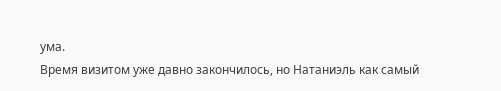ума.
Время визитом уже давно закончилось, но Натаниэль как самый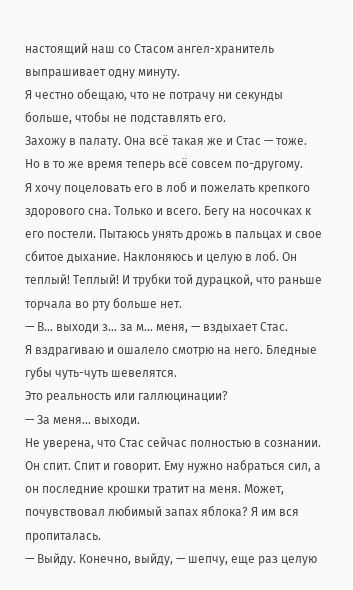настоящий наш со Стасом ангел-хранитель выпрашивает одну минуту.
Я честно обещаю, что не потрачу ни секунды больше, чтобы не подставлять его.
Захожу в палату. Она всё такая же и Стас — тоже. Но в то же время теперь всё совсем по-другому.
Я хочу поцеловать его в лоб и пожелать крепкого здорового сна. Только и всего. Бегу на носочках к его постели. Пытаюсь унять дрожь в пальцах и свое сбитое дыхание. Наклоняюсь и целую в лоб. Он теплый! Теплый! И трубки той дурацкой, что раньше торчала во рту больше нет.
— В… выходи з… за м… меня, — вздыхает Стас.
Я вздрагиваю и ошалело смотрю на него. Бледные губы чуть-чуть шевелятся.
Это реальность или галлюцинации?
— За меня… выходи.
Не уверена, что Стас сейчас полностью в сознании. Он спит. Спит и говорит. Ему нужно набраться сил, а он последние крошки тратит на меня. Может, почувствовал любимый запах яблока? Я им вся пропиталась.
— Выйду. Конечно, выйду, — шепчу, еще раз целую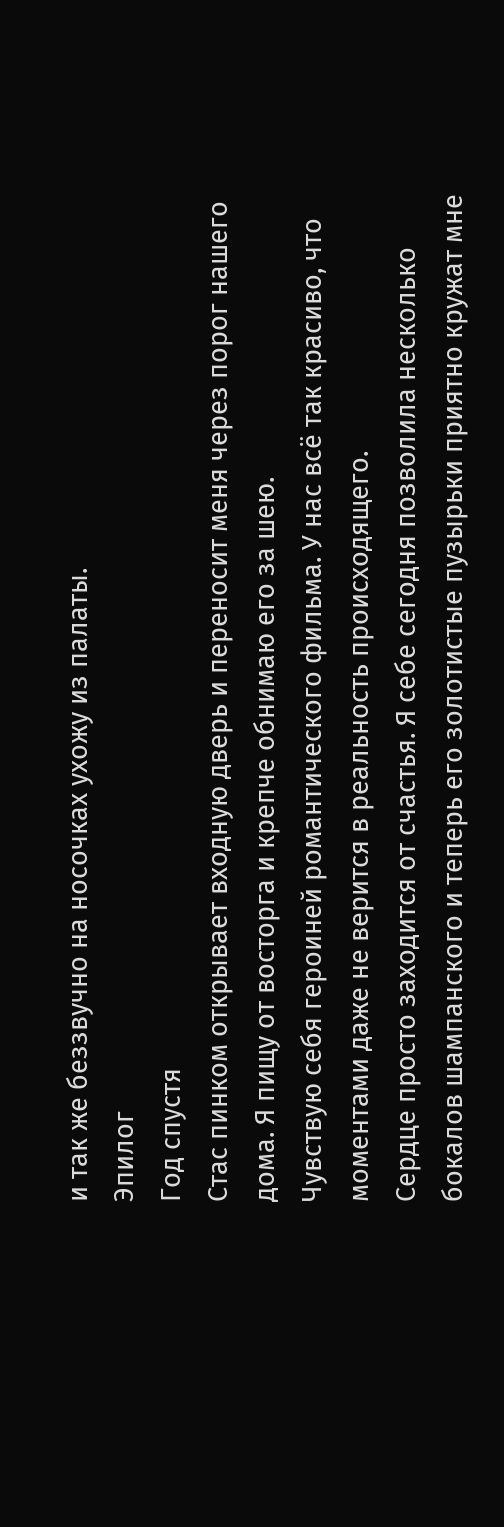и так же беззвучно на носочках ухожу из палаты.
Эпилог
Год спустя
Стас пинком открывает входную дверь и переносит меня через порог нашего дома. Я пищу от восторга и крепче обнимаю его за шею.
Чувствую себя героиней романтического фильма. У нас всё так красиво, что моментами даже не верится в реальность происходящего.
Сердце просто заходится от счастья. Я себе сегодня позволила несколько бокалов шампанского и теперь его золотистые пузырьки приятно кружат мне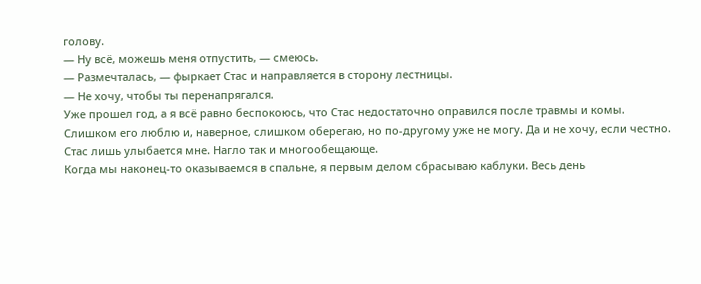голову.
— Ну всё, можешь меня отпустить, — смеюсь.
— Размечталась, — фыркает Стас и направляется в сторону лестницы.
— Не хочу, чтобы ты перенапрягался.
Уже прошел год, а я всё равно беспокоюсь, что Стас недостаточно оправился после травмы и комы. Слишком его люблю и, наверное, слишком оберегаю, но по-другому уже не могу. Да и не хочу, если честно.
Стас лишь улыбается мне. Нагло так и многообещающе.
Когда мы наконец-то оказываемся в спальне, я первым делом сбрасываю каблуки. Весь день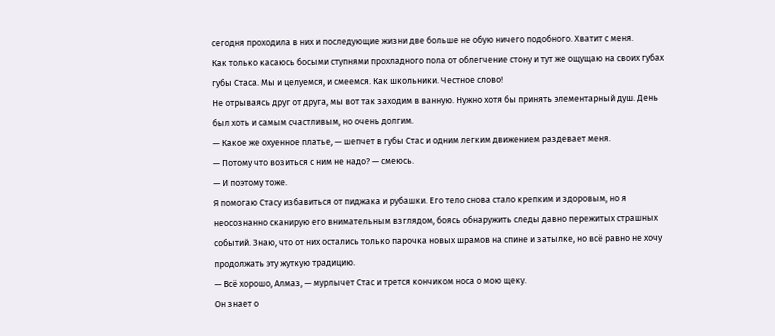сегодня проходила в них и последующие жизни две больше не обую ничего подобного. Хватит с меня.
Как только касаюсь босыми ступнями прохладного пола от облегчение стону и тут же ощущаю на своих губах губы Стаса. Мы и целуемся, и смеемся. Как школьники. Честное слово!
Не отрываясь друг от друга, мы вот так заходим в ванную. Нужно хотя бы принять элементарный душ. День был хоть и самым счастливым, но очень долгим.
— Какое же охуенное платье, — шепчет в губы Стас и одним легким движением раздевает меня.
— Потому что возиться с ним не надо? — смеюсь.
— И поэтому тоже.
Я помогаю Стасу избавиться от пиджака и рубашки. Его тело снова стало крепким и здоровым, но я неосознанно сканирую его внимательным взглядом, боясь обнаружить следы давно пережитых страшных событий. Знаю, что от них остались только парочка новых шрамов на спине и затылке, но всё равно не хочу продолжать эту жуткую традицию.
— Всё хорошо, Алмаз, — мурлычет Стас и трется кончиком носа о мою щеку.
Он знает о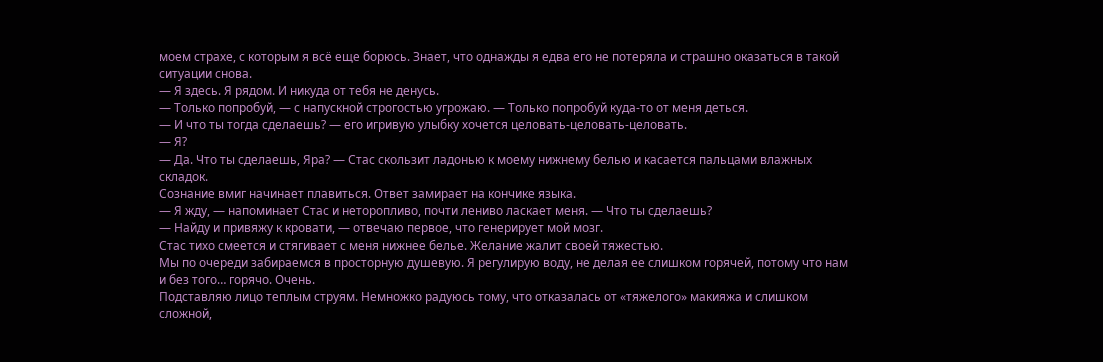моем страхе, с которым я всё еще борюсь. Знает, что однажды я едва его не потеряла и страшно оказаться в такой ситуации снова.
— Я здесь. Я рядом. И никуда от тебя не денусь.
— Только попробуй, — с напускной строгостью угрожаю. — Только попробуй куда-то от меня деться.
— И что ты тогда сделаешь? — его игривую улыбку хочется целовать-целовать-целовать.
— Я?
— Да. Что ты сделаешь, Яра? — Стас скользит ладонью к моему нижнему белью и касается пальцами влажных складок.
Сознание вмиг начинает плавиться. Ответ замирает на кончике языка.
— Я жду, — напоминает Стас и неторопливо, почти лениво ласкает меня. — Что ты сделаешь?
— Найду и привяжу к кровати, — отвечаю первое, что генерирует мой мозг.
Стас тихо смеется и стягивает с меня нижнее белье. Желание жалит своей тяжестью.
Мы по очереди забираемся в просторную душевую. Я регулирую воду, не делая ее слишком горячей, потому что нам и без того… горячо. Очень.
Подставляю лицо теплым струям. Немножко радуюсь тому, что отказалась от «тяжелого» макияжа и слишком сложной,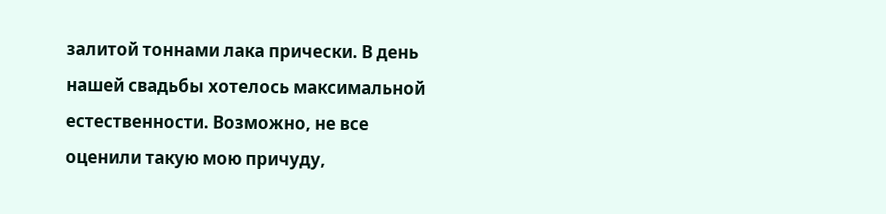залитой тоннами лака прически. В день нашей свадьбы хотелось максимальной естественности. Возможно, не все оценили такую мою причуду,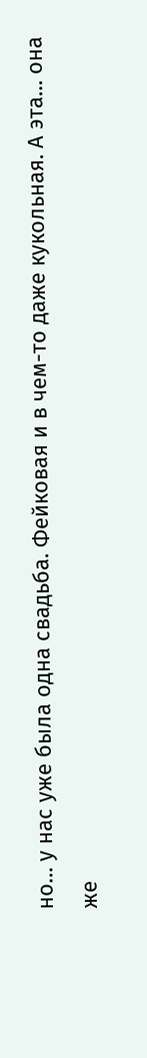но… у нас уже была одна свадьба. Фейковая и в чем-то даже кукольная. А эта… она же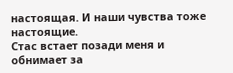настоящая. И наши чувства тоже настоящие.
Стас встает позади меня и обнимает за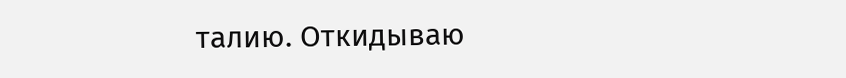талию. Откидываю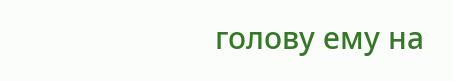голову ему на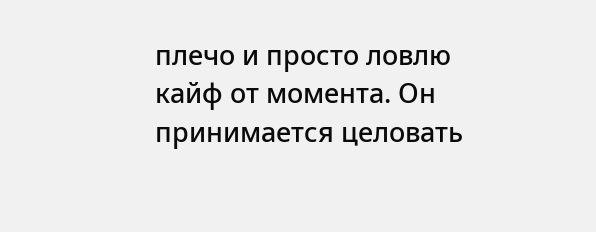плечо и просто ловлю кайф от момента. Он принимается целовать